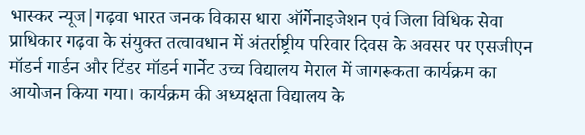भास्कर न्यूज|गढ़वा भारत जनक विकास धारा ऑर्गेनाइजेशन एवं जिला विधिक सेवा प्राधिकार गढ़वा के संयुक्त तत्वावधान में अंतर्राष्ट्रीय परिवार दिवस के अवसर पर एसजीएन मॉडर्न गार्डन और टिंडर मॉडर्न गार्नेट उच्च विद्यालय मेराल में जागरूकता कार्यक्रम का आयोजन किया गया। कार्यक्रम की अध्यक्षता विद्यालय के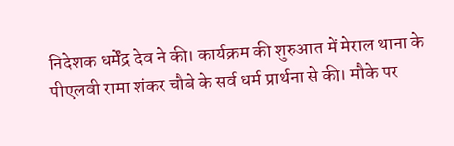निदेशक धर्मेंद्र देव ने की। कार्यक्रम की शुरुआत में मेराल थाना के पीएलवी रामा शंकर चौबे के सर्व धर्म प्रार्थना से की। मौके पर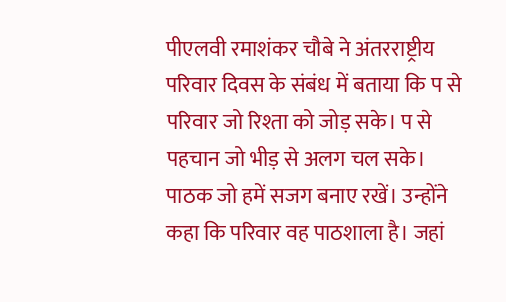पीएलवी रमाशंकर चौबे ने अंतरराष्ट्रीय परिवार दिवस के संबंध में बताया कि प से परिवार जो रिश्ता को जोड़ सके। प से पहचान जो भीड़ से अलग चल सके। पाठक जो हमें सजग बनाए रखें। उन्होंने कहा कि परिवार वह पाठशाला है। जहां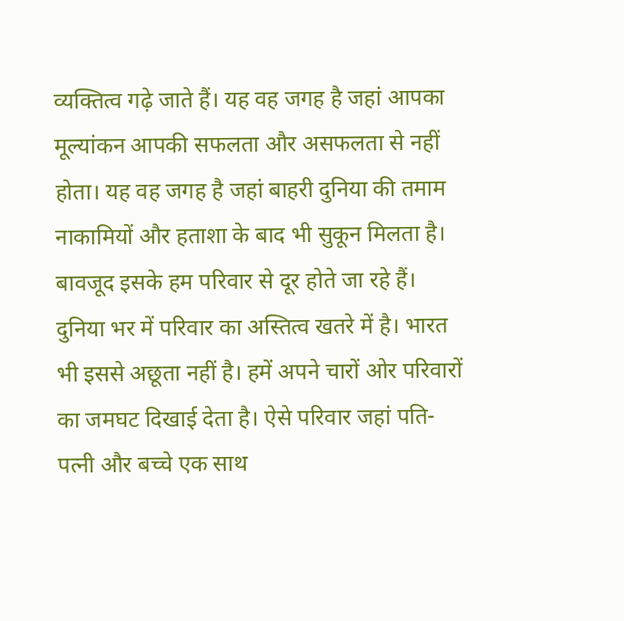व्यक्तित्व गढ़े जाते हैं। यह वह जगह है जहां आपका मूल्यांकन आपकी सफलता और असफलता से नहीं होता। यह वह जगह है जहां बाहरी दुनिया की तमाम नाकामियों और हताशा के बाद भी सुकून मिलता है। बावजूद इसके हम परिवार से दूर होते जा रहे हैं। दुनिया भर में परिवार का अस्तित्व खतरे में है। भारत भी इससे अछूता नहीं है। हमें अपने चारों ओर परिवारों का जमघट दिखाई देता है। ऐसे परिवार जहां पति-पत्नी और बच्चे एक साथ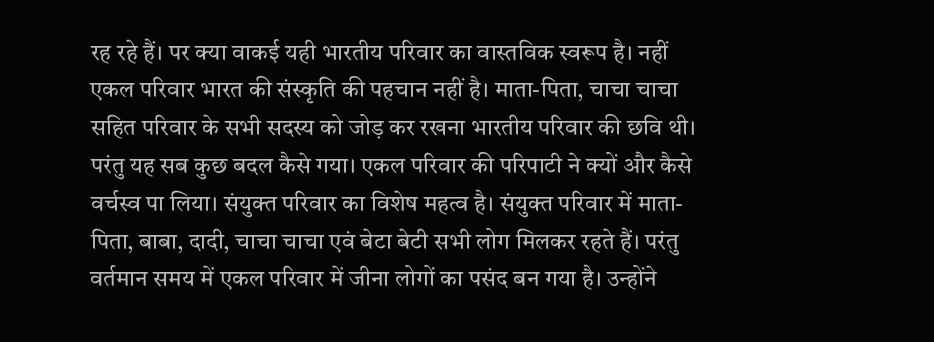रह रहे हैं। पर क्या वाकई यही भारतीय परिवार का वास्तविक स्वरूप है। नहीं एकल परिवार भारत की संस्कृति की पहचान नहीं है। माता-पिता, चाचा चाचा सहित परिवार के सभी सदस्य को जोड़ कर रखना भारतीय परिवार की छवि थी। परंतु यह सब कुछ बदल कैसे गया। एकल परिवार की परिपाटी ने क्यों और कैसे वर्चस्व पा लिया। संयुक्त परिवार का विशेष महत्व है। संयुक्त परिवार में माता-पिता, बाबा, दादी, चाचा चाचा एवं बेटा बेटी सभी लोग मिलकर रहते हैं। परंतु वर्तमान समय में एकल परिवार में जीना लोगों का पसंद बन गया है। उन्होंने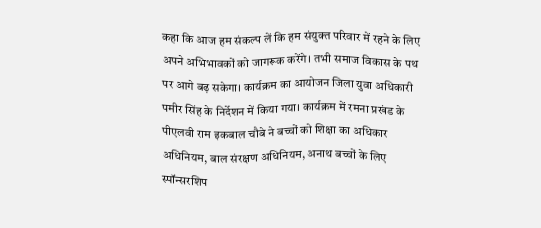कहा कि आज हम संकल्प लें कि हम संयुक्त परिवार में रहने के लिए अपने अभिभावकों को जागरूक करेंगे। तभी समाज विकास के पथ पर आगे बढ़ सकेगा। कार्यक्रम का आयोजन जिला युवा अधिकारी पमीर सिंह के निर्देशन में किया गया। कार्यक्रम में रमना प्रखंड के पीएलवी राम इकबाल चौबे ने बच्चों को शिक्षा का अधिकार अधिनियम, बाल संरक्षण अधिनियम, अनाथ बच्चों के लिए स्पॉन्सरशिप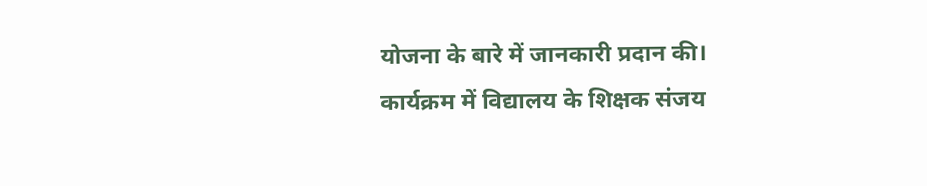योजना के बारे में जानकारी प्रदान की। कार्यक्रम में विद्यालय के शिक्षक संजय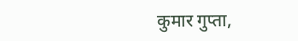कुमार गुप्ता,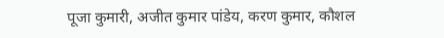पूजा कुमारी, अजीत कुमार पांडेय, करण कुमार, कौशल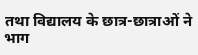तथा विद्यालय के छात्र-छात्राओं ने भाग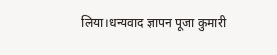लिया।धन्यवाद ज्ञापन पूजा कुमारी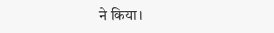ने किया।